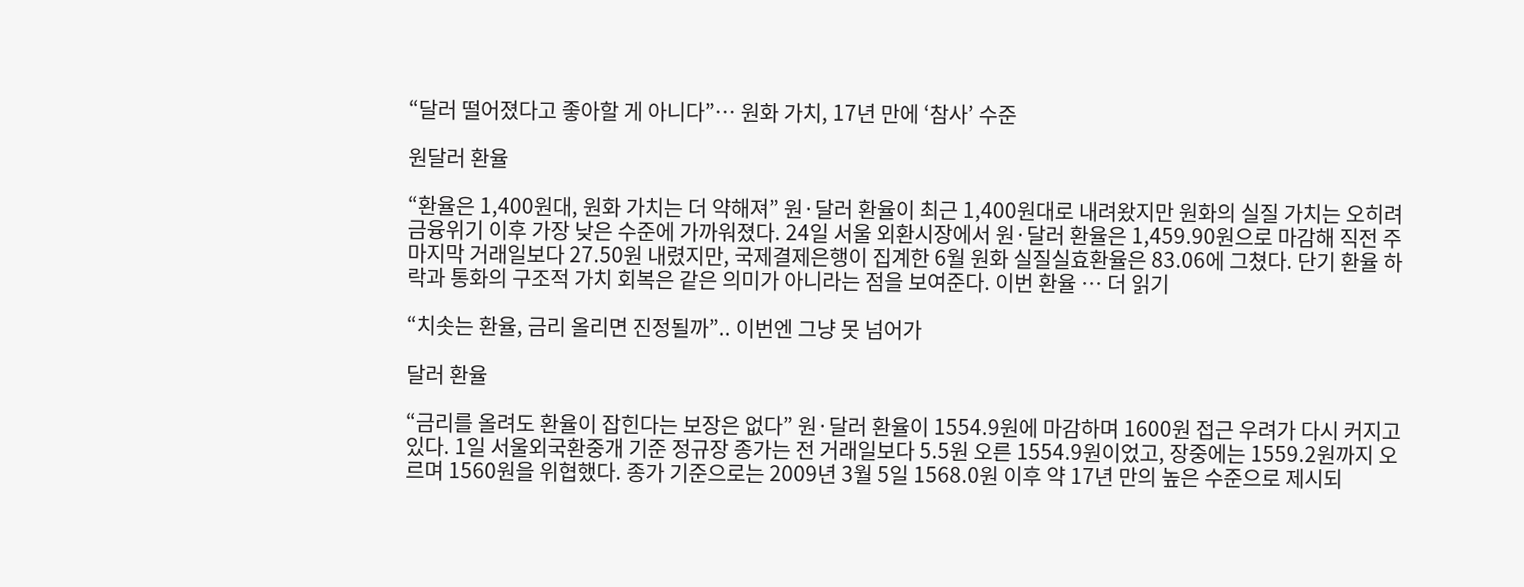“달러 떨어졌다고 좋아할 게 아니다”… 원화 가치, 17년 만에 ‘참사’ 수준

원달러 환율

“환율은 1,400원대, 원화 가치는 더 약해져” 원·달러 환율이 최근 1,400원대로 내려왔지만 원화의 실질 가치는 오히려 금융위기 이후 가장 낮은 수준에 가까워졌다. 24일 서울 외환시장에서 원·달러 환율은 1,459.90원으로 마감해 직전 주 마지막 거래일보다 27.50원 내렸지만, 국제결제은행이 집계한 6월 원화 실질실효환율은 83.06에 그쳤다. 단기 환율 하락과 통화의 구조적 가치 회복은 같은 의미가 아니라는 점을 보여준다. 이번 환율 … 더 읽기

“치솟는 환율, 금리 올리면 진정될까”.. 이번엔 그냥 못 넘어가

달러 환율

“금리를 올려도 환율이 잡힌다는 보장은 없다” 원·달러 환율이 1554.9원에 마감하며 1600원 접근 우려가 다시 커지고 있다. 1일 서울외국환중개 기준 정규장 종가는 전 거래일보다 5.5원 오른 1554.9원이었고, 장중에는 1559.2원까지 오르며 1560원을 위협했다. 종가 기준으로는 2009년 3월 5일 1568.0원 이후 약 17년 만의 높은 수준으로 제시되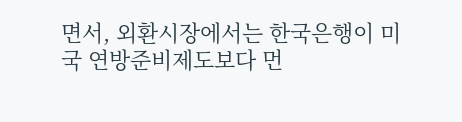면서, 외환시장에서는 한국은행이 미국 연방준비제도보다 먼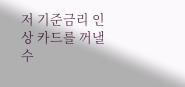저 기준금리 인상 카드를 꺼낼 수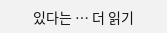있다는 … 더 읽기